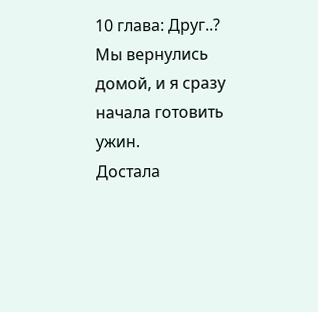10 глава: Друг..?
Мы вернулись домой, и я сразу начала готовить ужин.
Достала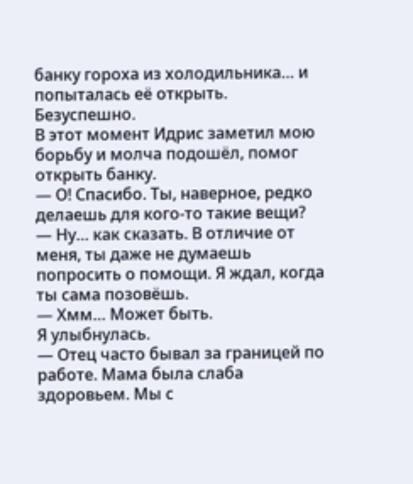банку гороха из холодильника… и попыталась её открыть.
Безуспешно.
В этот момент Идрис заметил мою борьбу и молча подошёл, помог открыть банку.
— О! Спасибо. Ты, наверное, редко делаешь для кого-то такие вещи?
— Ну… как сказать. В отличие от меня, ты даже не думаешь попросить о помощи. Я ждал, когда ты сама позовёшь.
— Хмм… Может быть.
Я улыбнулась.
— Отец часто бывал за границей по работе. Мама была слаба здоровьем. Мы с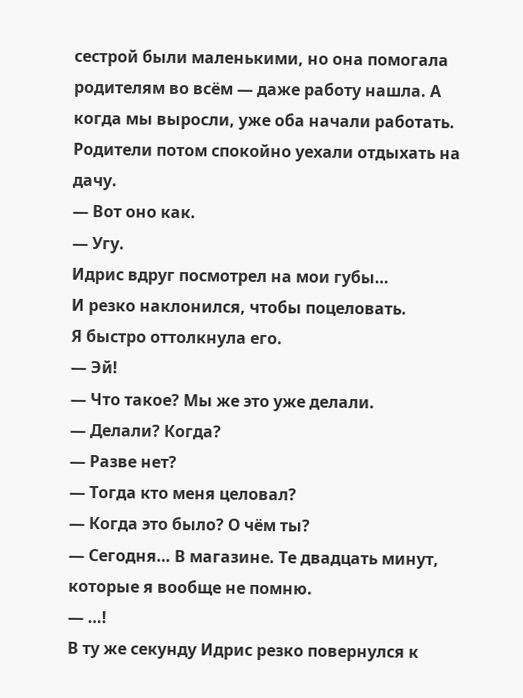сестрой были маленькими, но она помогала родителям во всём — даже работу нашла. А когда мы выросли, уже оба начали работать. Родители потом спокойно уехали отдыхать на дачу.
— Вот оно как.
— Угу.
Идрис вдруг посмотрел на мои губы…
И резко наклонился, чтобы поцеловать.
Я быстро оттолкнула его.
— Эй!
— Что такое? Мы же это уже делали.
— Делали? Когда?
— Разве нет?
— Тогда кто меня целовал?
— Когда это было? О чём ты?
— Сегодня… В магазине. Те двадцать минут, которые я вообще не помню.
— …!
В ту же секунду Идрис резко повернулся к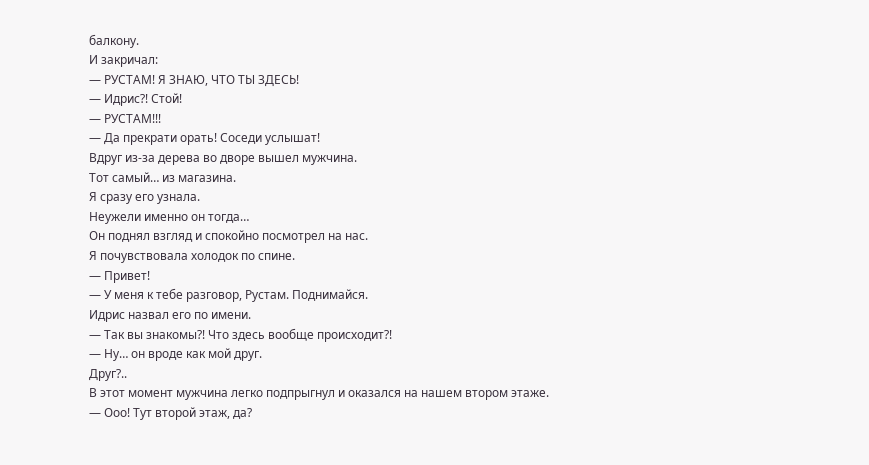балкону.
И закричал:
— РУСТАМ! Я ЗНАЮ, ЧТО ТЫ ЗДЕСЬ!
— Идрис?! Стой!
— РУСТАМ!!!
— Да прекрати орать! Соседи услышат!
Вдруг из-за дерева во дворе вышел мужчина.
Тот самый… из магазина.
Я сразу его узнала.
Неужели именно он тогда…
Он поднял взгляд и спокойно посмотрел на нас.
Я почувствовала холодок по спине.
— Привет!
— У меня к тебе разговор, Рустам. Поднимайся.
Идрис назвал его по имени.
— Так вы знакомы?! Что здесь вообще происходит?!
— Ну… он вроде как мой друг.
Друг?..
В этот момент мужчина легко подпрыгнул и оказался на нашем втором этаже.
— Ооо! Тут второй этаж, да?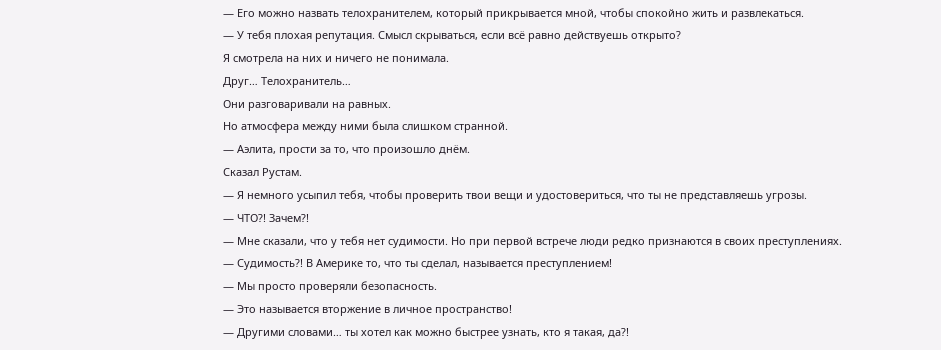— Его можно назвать телохранителем, который прикрывается мной, чтобы спокойно жить и развлекаться.
— У тебя плохая репутация. Смысл скрываться, если всё равно действуешь открыто?
Я смотрела на них и ничего не понимала.
Друг… Телохранитель…
Они разговаривали на равных.
Но атмосфера между ними была слишком странной.
— Аэлита, прости за то, что произошло днём.
Сказал Рустам.
— Я немного усыпил тебя, чтобы проверить твои вещи и удостовериться, что ты не представляешь угрозы.
— ЧТО?! Зачем?!
— Мне сказали, что у тебя нет судимости. Но при первой встрече люди редко признаются в своих преступлениях.
— Судимость?! В Америке то, что ты сделал, называется преступлением!
— Мы просто проверяли безопасность.
— Это называется вторжение в личное пространство!
— Другими словами… ты хотел как можно быстрее узнать, кто я такая, да?!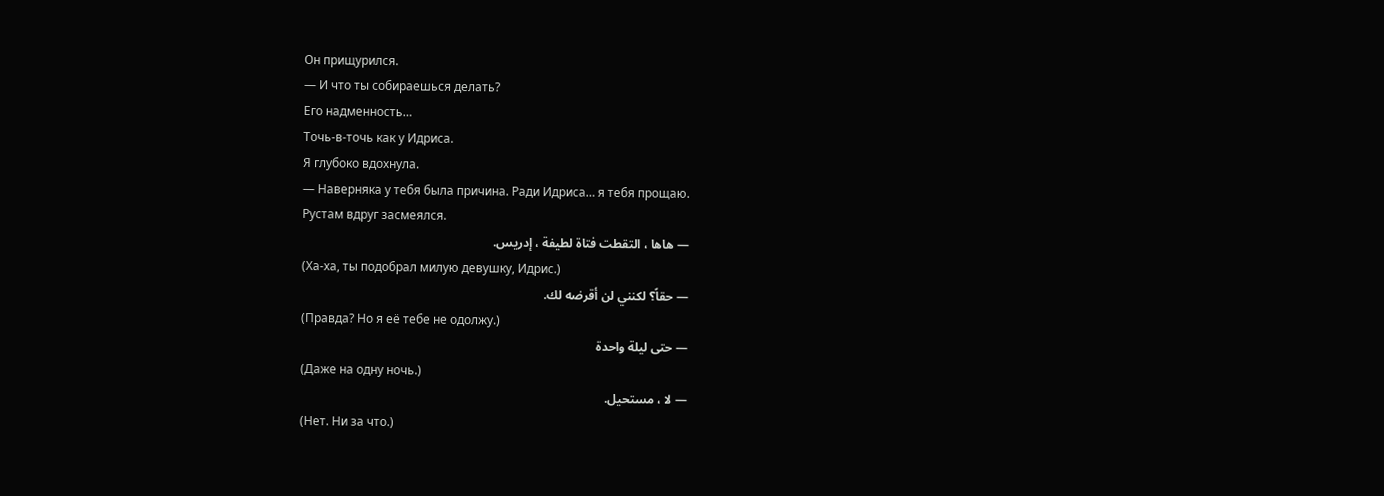Он прищурился.
— И что ты собираешься делать?
Его надменность…
Точь-в-точь как у Идриса.
Я глубоко вдохнула.
— Наверняка у тебя была причина. Ради Идриса… я тебя прощаю.
Рустам вдруг засмеялся.
— هاها ، التقطت فتاة لطيفة ، إدريس.
(Ха-ха, ты подобрал милую девушку, Идрис.)
— حقاً؟ لكنني لن أقرضه لك.
(Правда? Но я её тебе не одолжу.)
— حتى ليلة واحدة
(Даже на одну ночь.)
— لا ، مستحيل.
(Нет. Ни за что.)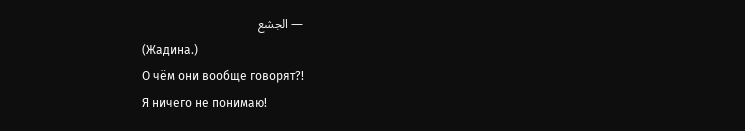— الجشع
(Жадина.)
О чём они вообще говорят?!
Я ничего не понимаю!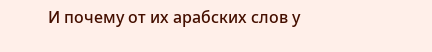И почему от их арабских слов у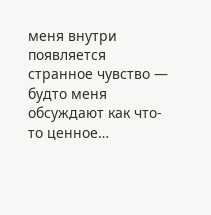меня внутри появляется странное чувство — будто меня обсуждают как что-то ценное…